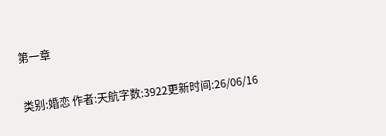第一章

类别:婚恋 作者:天航字数:3922更新时间:26/06/16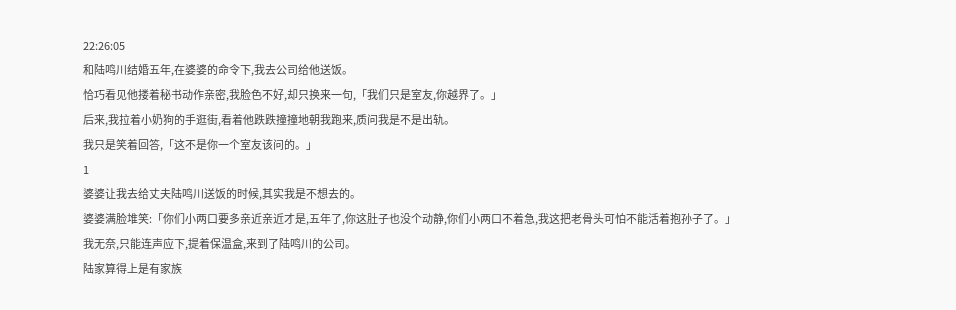22:26:05
和陆鸣川结婚五年,在婆婆的命令下,我去公司给他送饭。
恰巧看见他搂着秘书动作亲密,我脸色不好,却只换来一句,「我们只是室友,你越界了。」
后来,我拉着小奶狗的手逛街,看着他跌跌撞撞地朝我跑来,质问我是不是出轨。
我只是笑着回答,「这不是你一个室友该问的。」
1
婆婆让我去给丈夫陆鸣川送饭的时候,其实我是不想去的。
婆婆满脸堆笑:「你们小两口要多亲近亲近才是,五年了,你这肚子也没个动静,你们小两口不着急,我这把老骨头可怕不能活着抱孙子了。」
我无奈,只能连声应下,提着保温盒,来到了陆鸣川的公司。
陆家算得上是有家族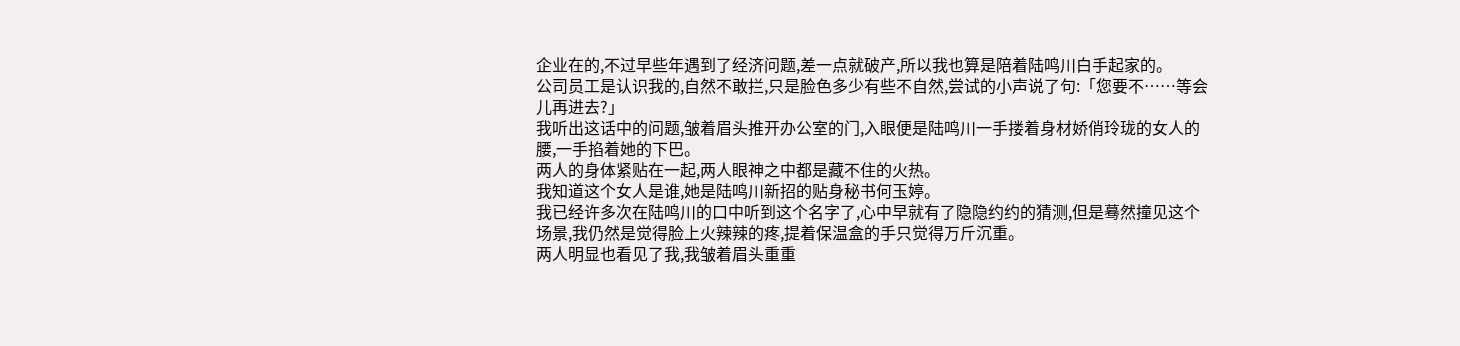企业在的,不过早些年遇到了经济问题,差一点就破产,所以我也算是陪着陆鸣川白手起家的。
公司员工是认识我的,自然不敢拦,只是脸色多少有些不自然,尝试的小声说了句:「您要不……等会儿再进去?」
我听出这话中的问题,皱着眉头推开办公室的门,入眼便是陆鸣川一手搂着身材娇俏玲珑的女人的腰,一手掐着她的下巴。
两人的身体紧贴在一起,两人眼神之中都是藏不住的火热。
我知道这个女人是谁,她是陆鸣川新招的贴身秘书何玉婷。
我已经许多次在陆鸣川的口中听到这个名字了,心中早就有了隐隐约约的猜测,但是蓦然撞见这个场景,我仍然是觉得脸上火辣辣的疼,提着保温盒的手只觉得万斤沉重。
两人明显也看见了我,我皱着眉头重重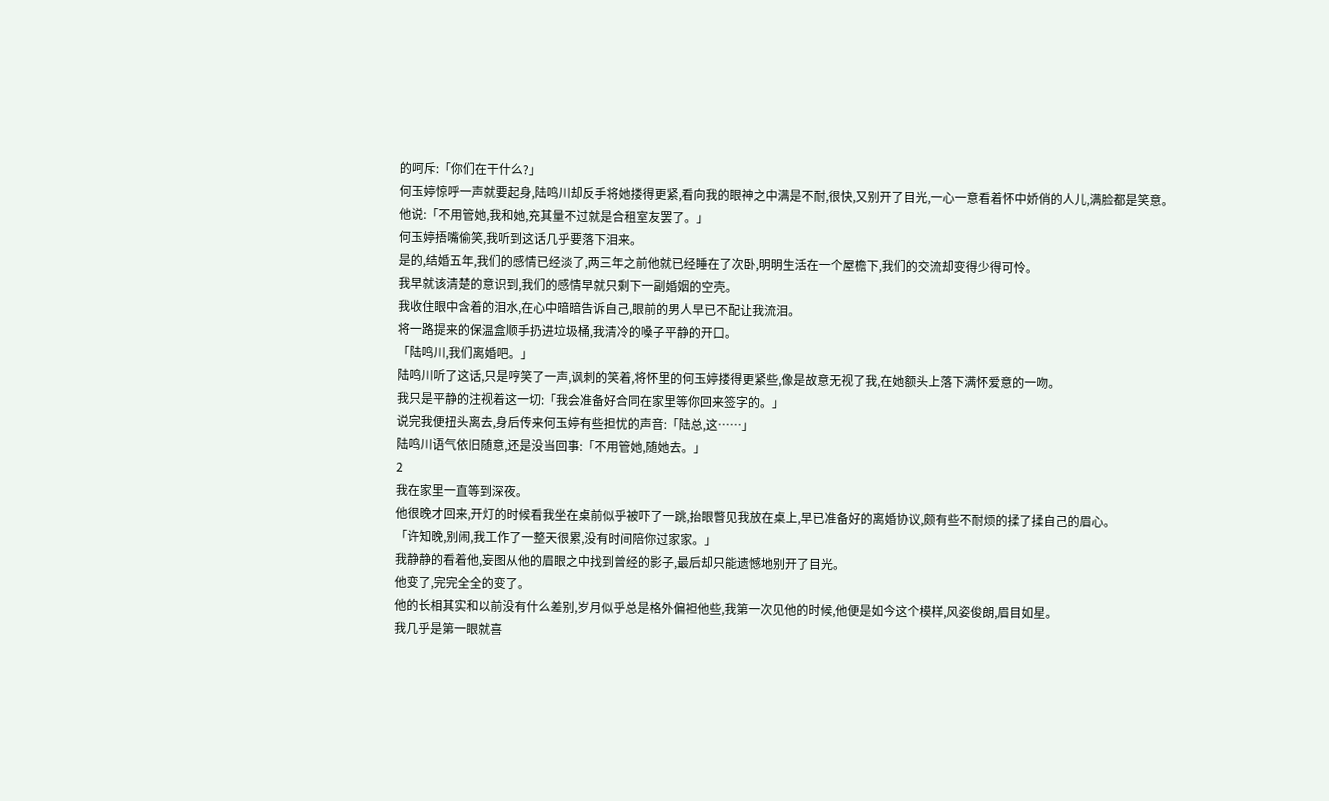的呵斥:「你们在干什么?」
何玉婷惊呼一声就要起身,陆鸣川却反手将她搂得更紧,看向我的眼神之中满是不耐,很快,又别开了目光,一心一意看着怀中娇俏的人儿,满脸都是笑意。
他说:「不用管她,我和她,充其量不过就是合租室友罢了。」
何玉婷捂嘴偷笑,我听到这话几乎要落下泪来。
是的,结婚五年,我们的感情已经淡了,两三年之前他就已经睡在了次卧,明明生活在一个屋檐下,我们的交流却变得少得可怜。
我早就该清楚的意识到,我们的感情早就只剩下一副婚姻的空壳。
我收住眼中含着的泪水,在心中暗暗告诉自己,眼前的男人早已不配让我流泪。
将一路提来的保温盒顺手扔进垃圾桶,我清冷的嗓子平静的开口。
「陆鸣川,我们离婚吧。」
陆鸣川听了这话,只是哼笑了一声,讽刺的笑着,将怀里的何玉婷搂得更紧些,像是故意无视了我,在她额头上落下满怀爱意的一吻。
我只是平静的注视着这一切:「我会准备好合同在家里等你回来签字的。」
说完我便扭头离去,身后传来何玉婷有些担忧的声音:「陆总,这……」
陆鸣川语气依旧随意,还是没当回事:「不用管她,随她去。」
2
我在家里一直等到深夜。
他很晚才回来,开灯的时候看我坐在桌前似乎被吓了一跳,抬眼瞥见我放在桌上,早已准备好的离婚协议,颇有些不耐烦的揉了揉自己的眉心。
「许知晚,别闹,我工作了一整天很累,没有时间陪你过家家。」
我静静的看着他,妄图从他的眉眼之中找到曾经的影子,最后却只能遗憾地别开了目光。
他变了,完完全全的变了。
他的长相其实和以前没有什么差别,岁月似乎总是格外偏袒他些,我第一次见他的时候,他便是如今这个模样,风姿俊朗,眉目如星。
我几乎是第一眼就喜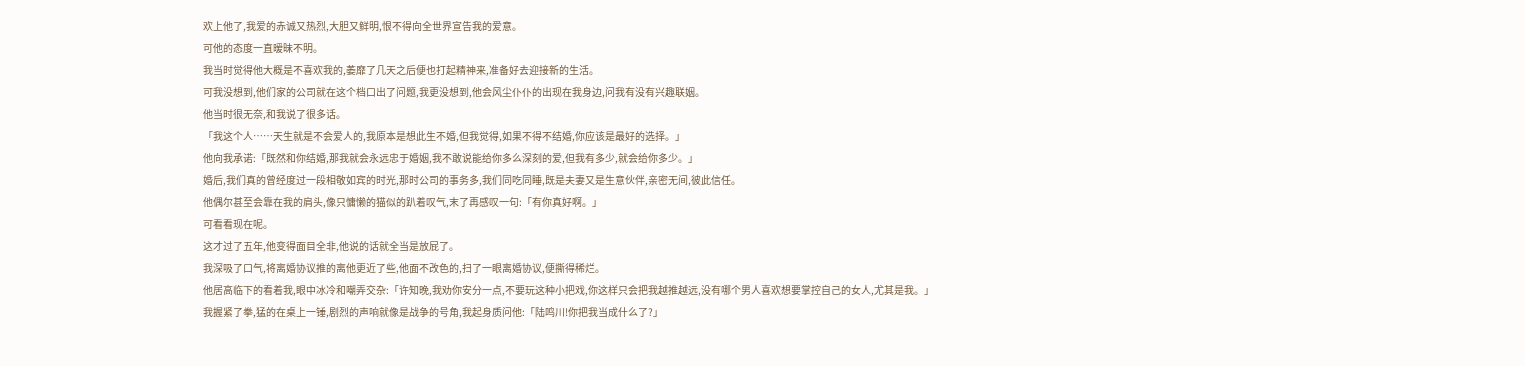欢上他了,我爱的赤诚又热烈,大胆又鲜明,恨不得向全世界宣告我的爱意。
可他的态度一直暧昧不明。
我当时觉得他大概是不喜欢我的,萎靡了几天之后便也打起精神来,准备好去迎接新的生活。
可我没想到,他们家的公司就在这个档口出了问题,我更没想到,他会风尘仆仆的出现在我身边,问我有没有兴趣联姻。
他当时很无奈,和我说了很多话。
「我这个人……天生就是不会爱人的,我原本是想此生不婚,但我觉得,如果不得不结婚,你应该是最好的选择。」
他向我承诺:「既然和你结婚,那我就会永远忠于婚姻,我不敢说能给你多么深刻的爱,但我有多少,就会给你多少。」
婚后,我们真的曾经度过一段相敬如宾的时光,那时公司的事务多,我们同吃同睡,既是夫妻又是生意伙伴,亲密无间,彼此信任。
他偶尔甚至会靠在我的肩头,像只慵懒的猫似的趴着叹气,末了再感叹一句:「有你真好啊。」
可看看现在呢。
这才过了五年,他变得面目全非,他说的话就全当是放屁了。
我深吸了口气,将离婚协议推的离他更近了些,他面不改色的,扫了一眼离婚协议,便撕得稀烂。
他居高临下的看着我,眼中冰冷和嘲弄交杂:「许知晚,我劝你安分一点,不要玩这种小把戏,你这样只会把我越推越远,没有哪个男人喜欢想要掌控自己的女人,尤其是我。」
我握紧了拳,猛的在桌上一锤,剧烈的声响就像是战争的号角,我起身质问他:「陆鸣川!你把我当成什么了?」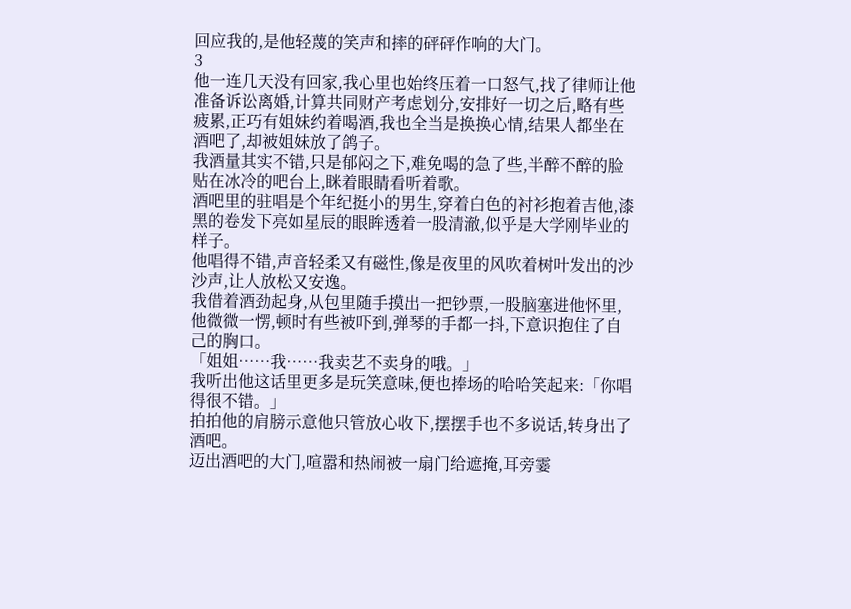回应我的,是他轻蔑的笑声和摔的砰砰作响的大门。
3
他一连几天没有回家,我心里也始终压着一口怒气,找了律师让他准备诉讼离婚,计算共同财产考虑划分,安排好一切之后,略有些疲累,正巧有姐妹约着喝酒,我也全当是换换心情,结果人都坐在酒吧了,却被姐妹放了鸽子。
我酒量其实不错,只是郁闷之下,难免喝的急了些,半醉不醉的脸贴在冰冷的吧台上,眯着眼睛看听着歌。
酒吧里的驻唱是个年纪挺小的男生,穿着白色的衬衫抱着吉他,漆黑的卷发下亮如星辰的眼眸透着一股清澈,似乎是大学刚毕业的样子。
他唱得不错,声音轻柔又有磁性,像是夜里的风吹着树叶发出的沙沙声,让人放松又安逸。
我借着酒劲起身,从包里随手摸出一把钞票,一股脑塞进他怀里,他微微一愣,顿时有些被吓到,弹琴的手都一抖,下意识抱住了自己的胸口。
「姐姐……我……我卖艺不卖身的哦。」
我听出他这话里更多是玩笑意味,便也捧场的哈哈笑起来:「你唱得很不错。」
拍拍他的肩膀示意他只管放心收下,摆摆手也不多说话,转身出了酒吧。
迈出酒吧的大门,喧嚣和热闹被一扇门给遮掩,耳旁霎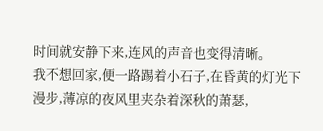时间就安静下来,连风的声音也变得清晰。
我不想回家,便一路踢着小石子,在昏黄的灯光下漫步,薄凉的夜风里夹杂着深秋的萧瑟,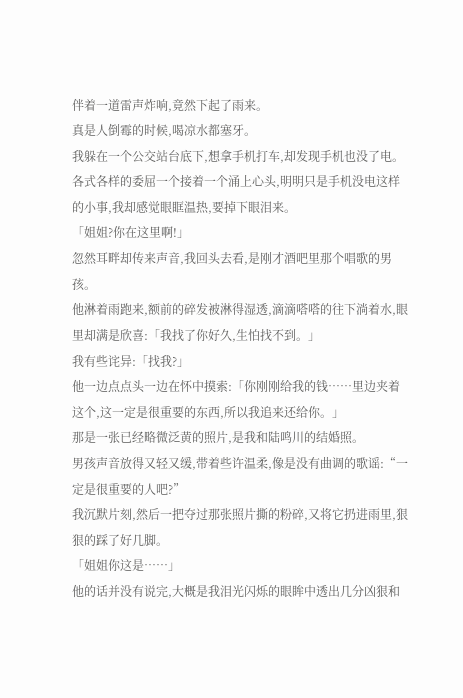伴着一道雷声炸响,竟然下起了雨来。
真是人倒霉的时候,喝凉水都塞牙。
我躲在一个公交站台底下,想拿手机打车,却发现手机也没了电。
各式各样的委屈一个接着一个涌上心头,明明只是手机没电这样的小事,我却感觉眼眶温热,要掉下眼泪来。
「姐姐?你在这里啊!」
忽然耳畔却传来声音,我回头去看,是刚才酒吧里那个唱歌的男孩。
他淋着雨跑来,额前的碎发被淋得湿透,滴滴嗒嗒的往下淌着水,眼里却满是欣喜:「我找了你好久,生怕找不到。」
我有些诧异:「找我?」
他一边点点头一边在怀中摸索:「你刚刚给我的钱……里边夹着这个,这一定是很重要的东西,所以我追来还给你。」
那是一张已经略微泛黄的照片,是我和陆鸣川的结婚照。
男孩声音放得又轻又缓,带着些许温柔,像是没有曲调的歌谣:“一定是很重要的人吧?”
我沉默片刻,然后一把夺过那张照片撕的粉碎,又将它扔进雨里,狠狠的踩了好几脚。
「姐姐你这是……」
他的话并没有说完,大概是我泪光闪烁的眼眸中透出几分凶狠和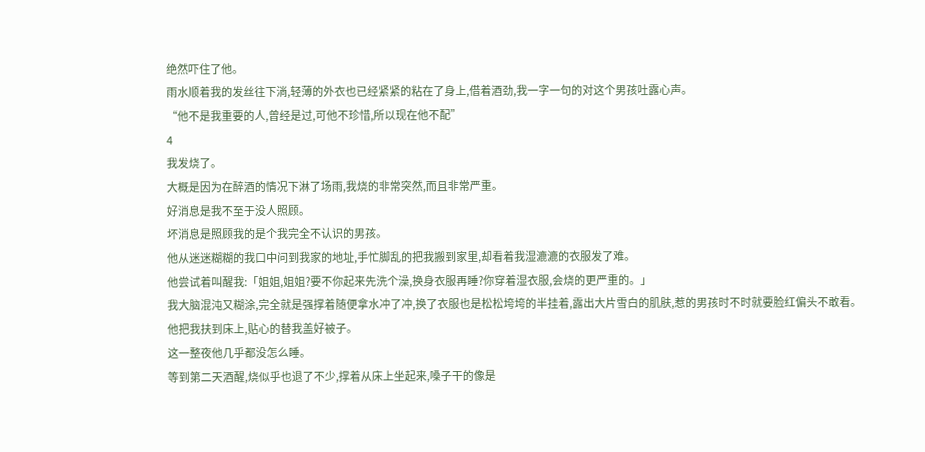绝然吓住了他。
雨水顺着我的发丝往下淌,轻薄的外衣也已经紧紧的粘在了身上,借着酒劲,我一字一句的对这个男孩吐露心声。
“他不是我重要的人,曾经是过,可他不珍惜,所以现在他不配”
4
我发烧了。
大概是因为在醉酒的情况下淋了场雨,我烧的非常突然,而且非常严重。
好消息是我不至于没人照顾。
坏消息是照顾我的是个我完全不认识的男孩。
他从迷迷糊糊的我口中问到我家的地址,手忙脚乱的把我搬到家里,却看着我湿漉漉的衣服发了难。
他尝试着叫醒我:「姐姐,姐姐?要不你起来先洗个澡,换身衣服再睡?你穿着湿衣服,会烧的更严重的。」
我大脑混沌又糊涂,完全就是强撑着随便拿水冲了冲,换了衣服也是松松垮垮的半挂着,露出大片雪白的肌肤,惹的男孩时不时就要脸红偏头不敢看。
他把我扶到床上,贴心的替我盖好被子。
这一整夜他几乎都没怎么睡。
等到第二天酒醒,烧似乎也退了不少,撑着从床上坐起来,嗓子干的像是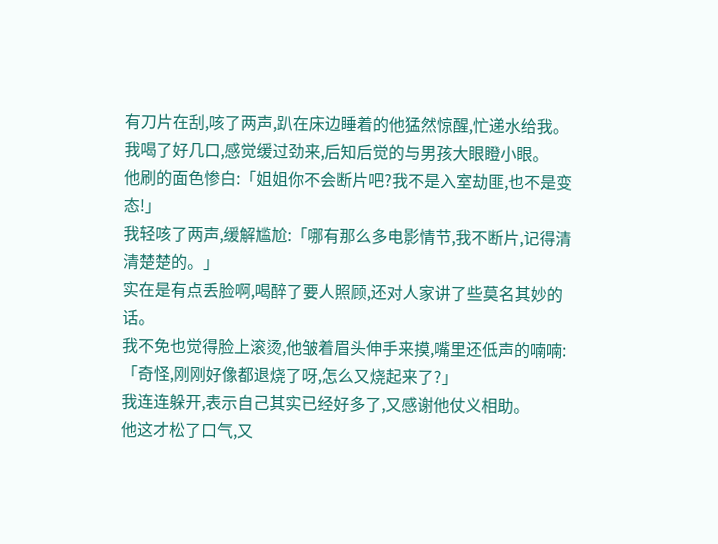有刀片在刮,咳了两声,趴在床边睡着的他猛然惊醒,忙递水给我。
我喝了好几口,感觉缓过劲来,后知后觉的与男孩大眼瞪小眼。
他刷的面色惨白:「姐姐你不会断片吧?我不是入室劫匪,也不是变态!」
我轻咳了两声,缓解尴尬:「哪有那么多电影情节,我不断片,记得清清楚楚的。」
实在是有点丢脸啊,喝醉了要人照顾,还对人家讲了些莫名其妙的话。
我不免也觉得脸上滚烫,他皱着眉头伸手来摸,嘴里还低声的喃喃:「奇怪,刚刚好像都退烧了呀,怎么又烧起来了?」
我连连躲开,表示自己其实已经好多了,又感谢他仗义相助。
他这才松了口气,又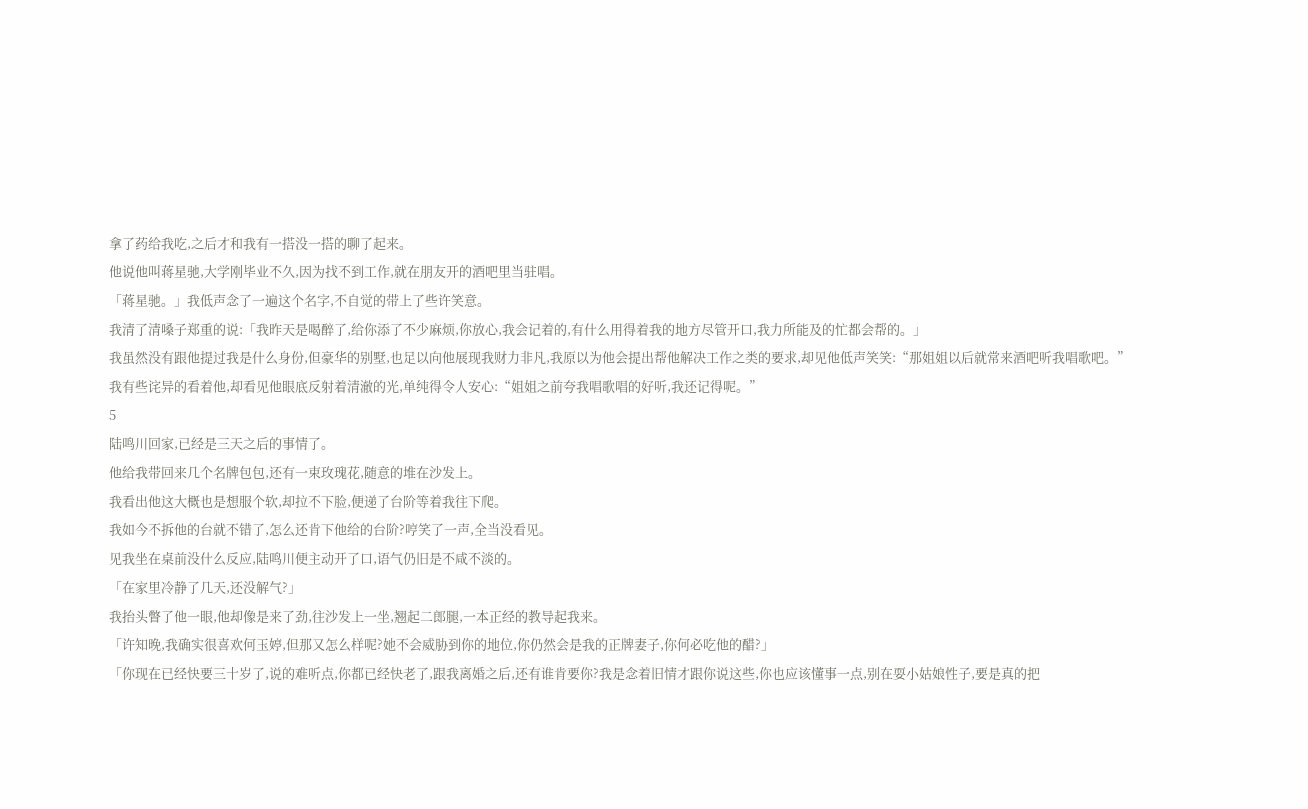拿了药给我吃,之后才和我有一搭没一搭的聊了起来。
他说他叫蒋星驰,大学刚毕业不久,因为找不到工作,就在朋友开的酒吧里当驻唱。
「蒋星驰。」我低声念了一遍这个名字,不自觉的带上了些许笑意。
我清了清嗓子郑重的说:「我昨天是喝醉了,给你添了不少麻烦,你放心,我会记着的,有什么用得着我的地方尽管开口,我力所能及的忙都会帮的。」
我虽然没有跟他提过我是什么身份,但豪华的别墅,也足以向他展现我财力非凡,我原以为他会提出帮他解决工作之类的要求,却见他低声笑笑:“那姐姐以后就常来酒吧听我唱歌吧。”
我有些诧异的看着他,却看见他眼底反射着清澈的光,单纯得令人安心:“姐姐之前夸我唱歌唱的好听,我还记得呢。”
5
陆鸣川回家,已经是三天之后的事情了。
他给我带回来几个名牌包包,还有一束玫瑰花,随意的堆在沙发上。
我看出他这大概也是想服个软,却拉不下脸,便递了台阶等着我往下爬。
我如今不拆他的台就不错了,怎么还肯下他给的台阶?哼笑了一声,全当没看见。
见我坐在桌前没什么反应,陆鸣川便主动开了口,语气仍旧是不咸不淡的。
「在家里冷静了几天,还没解气?」
我抬头瞥了他一眼,他却像是来了劲,往沙发上一坐,翘起二郎腿,一本正经的教导起我来。
「许知晚,我确实很喜欢何玉婷,但那又怎么样呢?她不会威胁到你的地位,你仍然会是我的正牌妻子,你何必吃他的醋?」
「你现在已经快要三十岁了,说的难听点,你都已经快老了,跟我离婚之后,还有谁肯要你?我是念着旧情才跟你说这些,你也应该懂事一点,别在耍小姑娘性子,要是真的把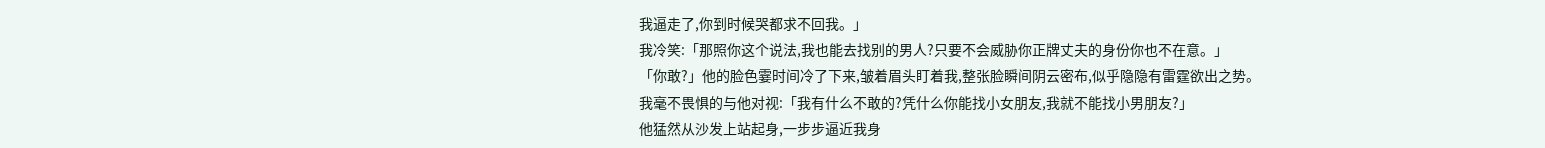我逼走了,你到时候哭都求不回我。」
我冷笑:「那照你这个说法,我也能去找别的男人?只要不会威胁你正牌丈夫的身份你也不在意。」
「你敢?」他的脸色霎时间冷了下来,皱着眉头盯着我,整张脸瞬间阴云密布,似乎隐隐有雷霆欲出之势。
我毫不畏惧的与他对视:「我有什么不敢的?凭什么你能找小女朋友,我就不能找小男朋友?」
他猛然从沙发上站起身,一步步逼近我身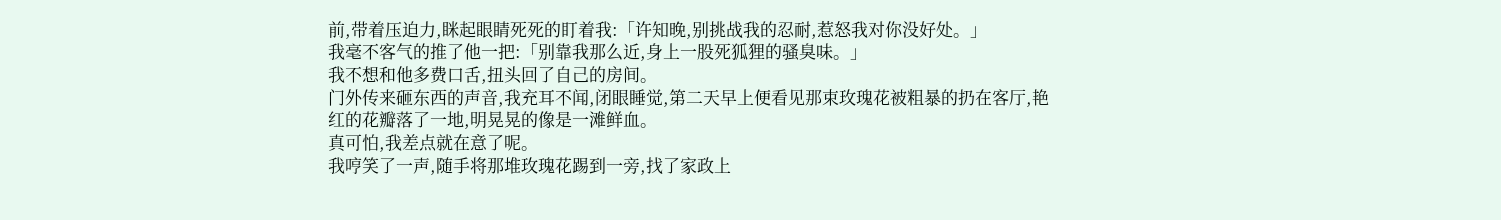前,带着压迫力,眯起眼睛死死的盯着我:「许知晚,别挑战我的忍耐,惹怒我对你没好处。」
我毫不客气的推了他一把:「别靠我那么近,身上一股死狐狸的骚臭味。」
我不想和他多费口舌,扭头回了自己的房间。
门外传来砸东西的声音,我充耳不闻,闭眼睡觉,第二天早上便看见那束玫瑰花被粗暴的扔在客厅,艳红的花瓣落了一地,明晃晃的像是一滩鲜血。
真可怕,我差点就在意了呢。
我哼笑了一声,随手将那堆玫瑰花踢到一旁,找了家政上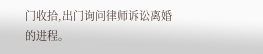门收拾,出门询问律师诉讼离婚的进程。